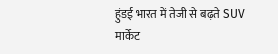हुंडई भारत में तेजी से बढ़ते SUV मार्केट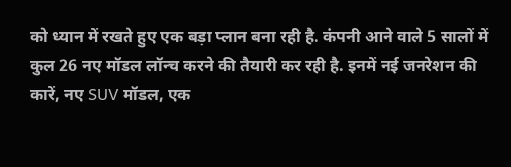को ध्यान में रखते हुए एक बड़ा प्लान बना रही है. कंपनी आने वाले 5 सालों में कुल 26 नए मॉडल लॉन्च करने की तैयारी कर रही है. इनमें नई जनरेशन की कारें, नए SUV मॉडल, एक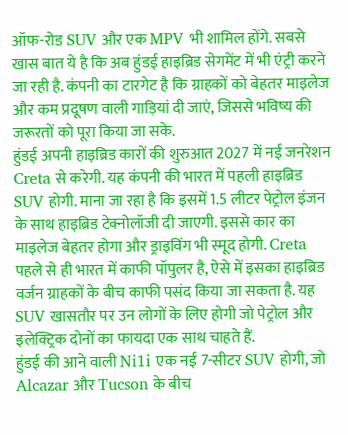ऑफ-रोड SUV और एक MPV भी शामिल होंगे. सबसे खास बात ये है कि अब हुंडई हाइब्रिड सेगमेंट में भी एंट्री करने जा रही है. कंपनी का टारगेट है कि ग्राहकों को बेहतर माइलेज और कम प्रदूषण वाली गाड़ियां दी जाएं, जिससे भविष्य की जरूरतों को पूरा किया जा सके.
हुंडई अपनी हाइब्रिड कारों की शुरुआत 2027 में नई जनरेशन Creta से करेगी. यह कंपनी की भारत में पहली हाइब्रिड SUV होगी. माना जा रहा है कि इसमें 1.5 लीटर पेट्रोल इंजन के साथ हाइब्रिड टेक्नोलॉजी दी जाएगी. इससे कार का माइलेज बेहतर होगा और ड्राइविंग भी स्मूद होगी. Creta पहले से ही भारत में काफी पॉपुलर है, ऐसे में इसका हाइब्रिड वर्जन ग्राहकों के बीच काफी पसंद किया जा सकता है. यह SUV खासतौर पर उन लोगों के लिए होगी जो पेट्रोल और इलेक्ट्रिक दोनों का फायदा एक साथ चाहते हैं.
हुंडई की आने वाली Ni1i एक नई 7-सीटर SUV होगी, जो Alcazar और Tucson के बीच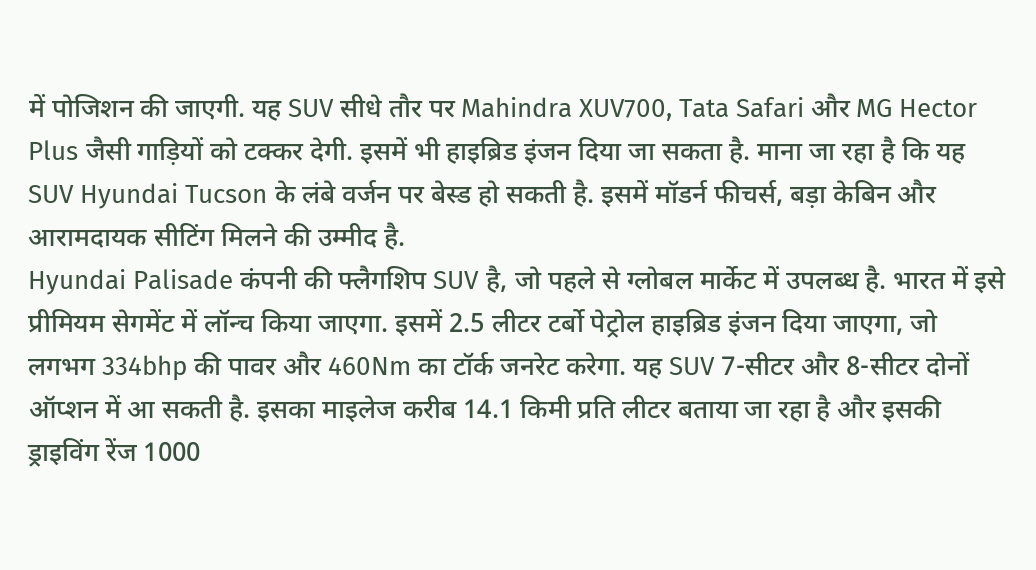में पोजिशन की जाएगी. यह SUV सीधे तौर पर Mahindra XUV700, Tata Safari और MG Hector Plus जैसी गाड़ियों को टक्कर देगी. इसमें भी हाइब्रिड इंजन दिया जा सकता है. माना जा रहा है कि यह SUV Hyundai Tucson के लंबे वर्जन पर बेस्ड हो सकती है. इसमें मॉडर्न फीचर्स, बड़ा केबिन और आरामदायक सीटिंग मिलने की उम्मीद है.
Hyundai Palisade कंपनी की फ्लैगशिप SUV है, जो पहले से ग्लोबल मार्केट में उपलब्ध है. भारत में इसे प्रीमियम सेगमेंट में लॉन्च किया जाएगा. इसमें 2.5 लीटर टर्बो पेट्रोल हाइब्रिड इंजन दिया जाएगा, जो लगभग 334bhp की पावर और 460Nm का टॉर्क जनरेट करेगा. यह SUV 7-सीटर और 8-सीटर दोनों ऑप्शन में आ सकती है. इसका माइलेज करीब 14.1 किमी प्रति लीटर बताया जा रहा है और इसकी ड्राइविंग रेंज 1000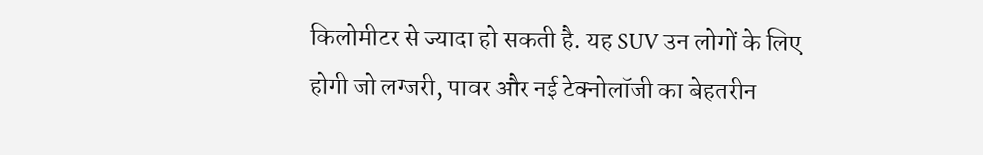किलोमीटर से ज्यादा हो सकती है. यह SUV उन लोगों के लिए होगी जो लग्जरी, पावर और नई टेक्नोलॉजी का बेहतरीन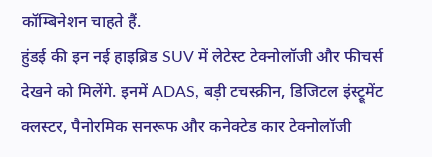कॉम्बिनेशन चाहते हैं.
हुंडई की इन नई हाइब्रिड SUV में लेटेस्ट टेक्नोलॉजी और फीचर्स देखने को मिलेंगे. इनमें ADAS, बड़ी टचस्क्रीन, डिजिटल इंस्ट्रूमेंट क्लस्टर, पैनोरमिक सनरूफ और कनेक्टेड कार टेक्नोलॉजी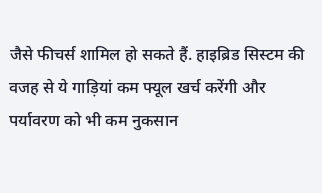जैसे फीचर्स शामिल हो सकते हैं. हाइब्रिड सिस्टम की वजह से ये गाड़ियां कम फ्यूल खर्च करेंगी और पर्यावरण को भी कम नुकसान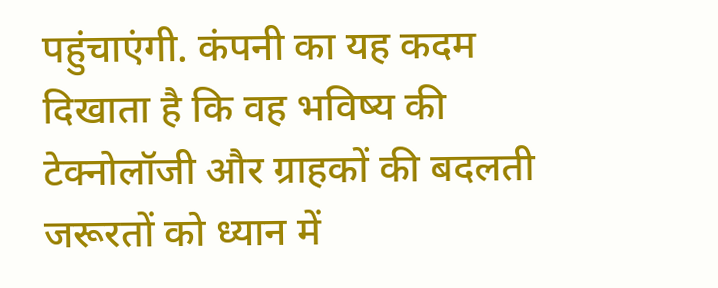पहुंचाएंगी. कंपनी का यह कदम दिखाता है कि वह भविष्य की टेक्नोलॉजी और ग्राहकों की बदलती जरूरतों को ध्यान में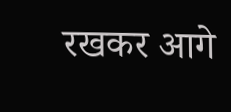रखकर आगे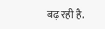बढ़ रही है.